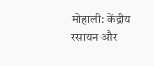मोहाली: केंद्रीय रसायन और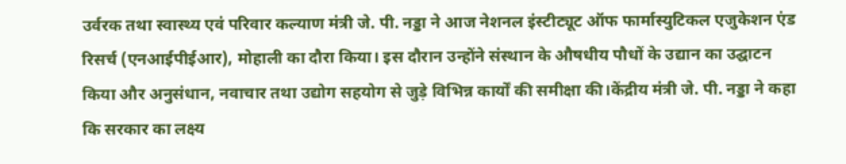उर्वरक तथा स्वास्थ्य एवं परिवार कल्याण मंत्री जे. पी. नड्डा ने आज नेशनल इंस्टीट्यूट ऑफ फार्मास्युटिकल एजुकेशन एंड रिसर्च (एनआईपीईआर), मोहाली का दौरा किया। इस दौरान उन्होंने संस्थान के औषधीय पौधों के उद्यान का उद्घाटन किया और अनुसंधान, नवाचार तथा उद्योग सहयोग से जुड़े विभिन्न कार्यों की समीक्षा की।केंद्रीय मंत्री जे. पी. नड्डा ने कहा कि सरकार का लक्ष्य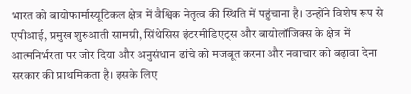भारत को बायोफार्मास्यूटिकल क्षेत्र में वैश्विक नेतृत्व की स्थिति में पहुंचाना है। उन्होंने विशेष रूप से एपीआई, प्रमुख शुरुआती सामग्री, सिंथेसिस इंटरमीडिएट्स और बायोलॉजिक्स के क्षेत्र में आत्मनिर्भरता पर जोर दिया और अनुसंधान ढांचे को मजबूत करना और नवाचार को बढ़ावा देना सरकार की प्राथमिकता है। इसके लिए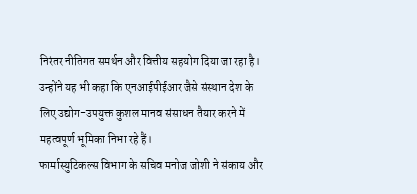निरंतर नीतिगत समर्थन और वित्तीय सहयोग दिया जा रहा है। उन्होंने यह भी कहा कि एनआईपीईआर जैसे संस्थान देश के लिए उद्योग-उपयुक्त कुशल मानव संसाधन तैयार करने में महत्वपूर्ण भूमिका निभा रहे हैं।
फार्मास्युटिकल्स विभाग के सचिव मनोज जोशी ने संकाय और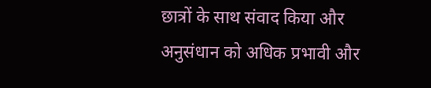छात्रों के साथ संवाद किया और अनुसंधान को अधिक प्रभावी और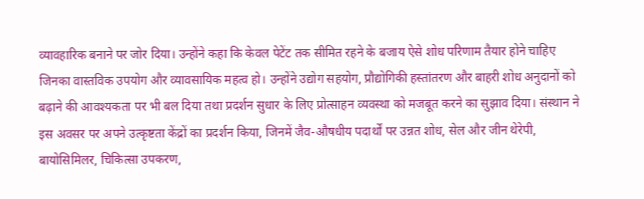व्यावहारिक बनाने पर जोर दिया। उन्होंने कहा कि केवल पेटेंट तक सीमित रहने के बजाय ऐसे शोध परिणाम तैयार होने चाहिए जिनका वास्तविक उपयोग और व्यावसायिक महत्व हो। उन्होंने उद्योग सहयोग, प्रौद्योगिकी हस्तांतरण और बाहरी शोध अनुदानों को बढ़ाने की आवश्यकता पर भी बल दिया तथा प्रदर्शन सुधार के लिए प्रोत्साहन व्यवस्था को मजबूत करने का सुझाव दिया। संस्थान ने इस अवसर पर अपने उत्कृष्टता केंद्रों का प्रदर्शन किया, जिनमें जैव-औषधीय पदार्थों पर उन्नत शोध, सेल और जीन थेरेपी, बायोसिमिलर, चिकित्सा उपकरण,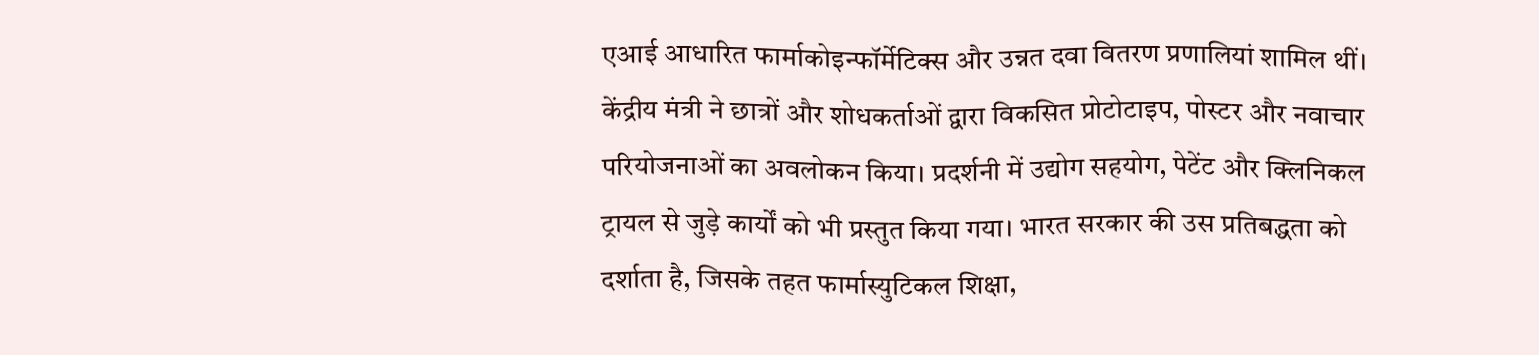एआई आधारित फार्माकोइन्फॉर्मेटिक्स और उन्नत दवा वितरण प्रणालियां शामिल थीं। केंद्रीय मंत्री ने छात्रों और शोधकर्ताओं द्वारा विकसित प्रोटोटाइप, पोस्टर और नवाचार परियोजनाओं का अवलोकन किया। प्रदर्शनी में उद्योग सहयोग, पेटेंट और क्लिनिकल ट्रायल से जुड़े कार्यों को भी प्रस्तुत किया गया। भारत सरकार की उस प्रतिबद्धता को दर्शाता है, जिसके तहत फार्मास्युटिकल शिक्षा,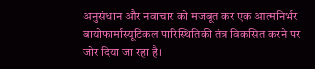अनुसंधान और नवाचार को मजबूत कर एक आत्मनिर्भर बायोफार्मास्यूटिकल पारिस्थितिकी तंत्र विकसित करने पर जोर दिया जा रहा है।